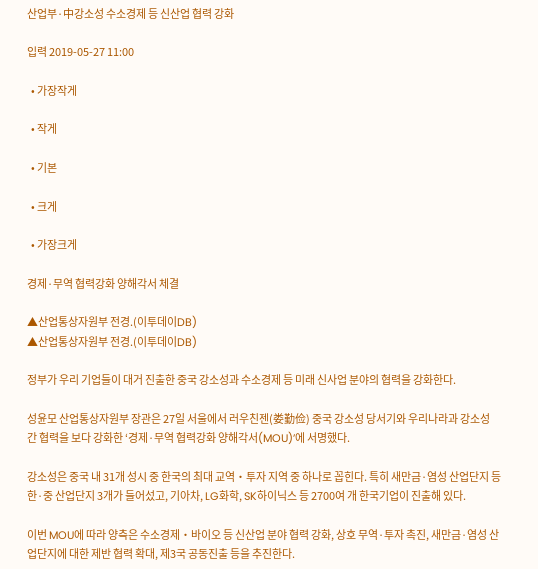산업부·中강소성 수소경제 등 신산업 협력 강화

입력 2019-05-27 11:00

  • 가장작게

  • 작게

  • 기본

  • 크게

  • 가장크게

경제·무역 협력강화 양해각서 체결

▲산업통상자원부 전경.(이투데이DB)
▲산업통상자원부 전경.(이투데이DB)

정부가 우리 기업들이 대거 진출한 중국 강소성과 수소경제 등 미래 신사업 분야의 협력을 강화한다.

성윤모 산업통상자원부 장관은 27일 서울에서 러우친젠(娄勤俭) 중국 강소성 당서기와 우리나라과 강소성 간 협력을 보다 강화한 ‘경제·무역 협력강화 양해각서(MOU)’에 서명했다.

강소성은 중국 내 31개 성시 중 한국의 최대 교역‧투자 지역 중 하나로 꼽힌다. 특히 새만금·염성 산업단지 등 한·중 산업단지 3개가 들어섰고, 기아차, LG화학, SK하이닉스 등 2700여 개 한국기업이 진출해 있다.

이번 MOU에 따라 양측은 수소경제‧바이오 등 신산업 분야 협력 강화, 상호 무역·투자 촉진, 새만금·염성 산업단지에 대한 제반 협력 확대, 제3국 공동진출 등을 추진한다.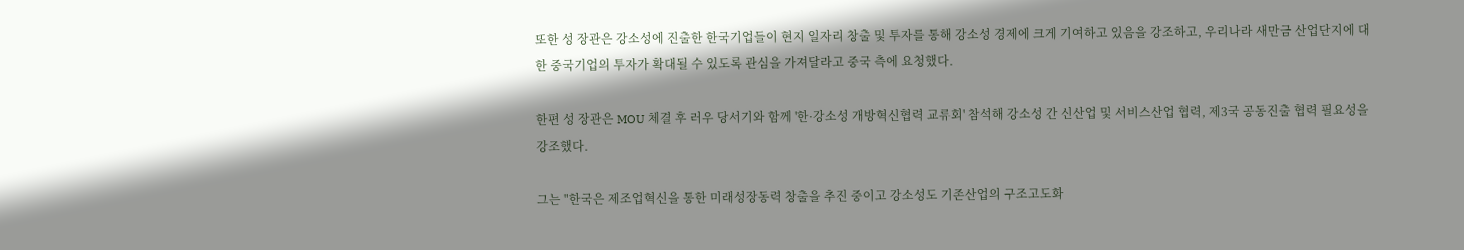또한 성 장관은 강소성에 진출한 한국기업들이 현지 일자리 창출 및 투자를 통해 강소성 경제에 크게 기여하고 있음을 강조하고, 우리나라 새만금 산업단지에 대한 중국기업의 투자가 확대될 수 있도록 관심을 가져달라고 중국 측에 요청했다.

한편 성 장관은 MOU 체결 후 러우 당서기와 함께 '한·강소성 개방혁신협력 교류회' 참석해 강소성 간 신산업 및 서비스산업 협력, 제3국 공동진출 협력 필요성을 강조했다.

그는 "한국은 제조업혁신을 통한 미래성장동력 창출을 추진 중이고 강소성도 기존산업의 구조고도화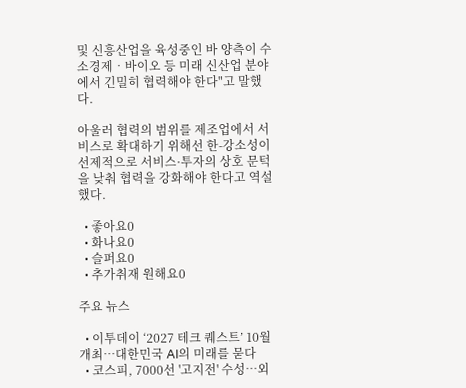및 신흥산업을 육성중인 바 양측이 수소경제‧바이오 등 미래 신산업 분야에서 긴밀히 협력해야 한다"고 말했다.

아울러 협력의 범위를 제조업에서 서비스로 확대하기 위해선 한-강소성이 선제적으로 서비스·투자의 상호 문턱을 낮춰 협력을 강화해야 한다고 역설했다.

  • 좋아요0
  • 화나요0
  • 슬퍼요0
  • 추가취재 원해요0

주요 뉴스

  • 이투데이 ‘2027 테크 퀘스트’ 10월 개최⋯대한민국 AI의 미래를 묻다
  • 코스피, 7000선 '고지전' 수성…외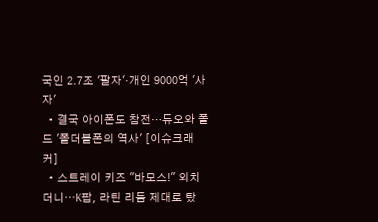국인 2.7조 '팔자'·개인 9000억 '사자'
  • 결국 아이폰도 참전…듀오와 폴드 '폴더블폰의 역사' [이슈크래커]
  • 스트레이 키즈 "바모스!" 외치더니⋯K팝, 라틴 리듬 제대로 탔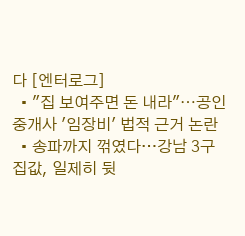다 [엔터로그]
  • "집 보여주면 돈 내라"⋯공인중개사 '임장비' 법적 근거 논란
  • 송파까지 꺾였다…강남 3구 집값, 일제히 뒷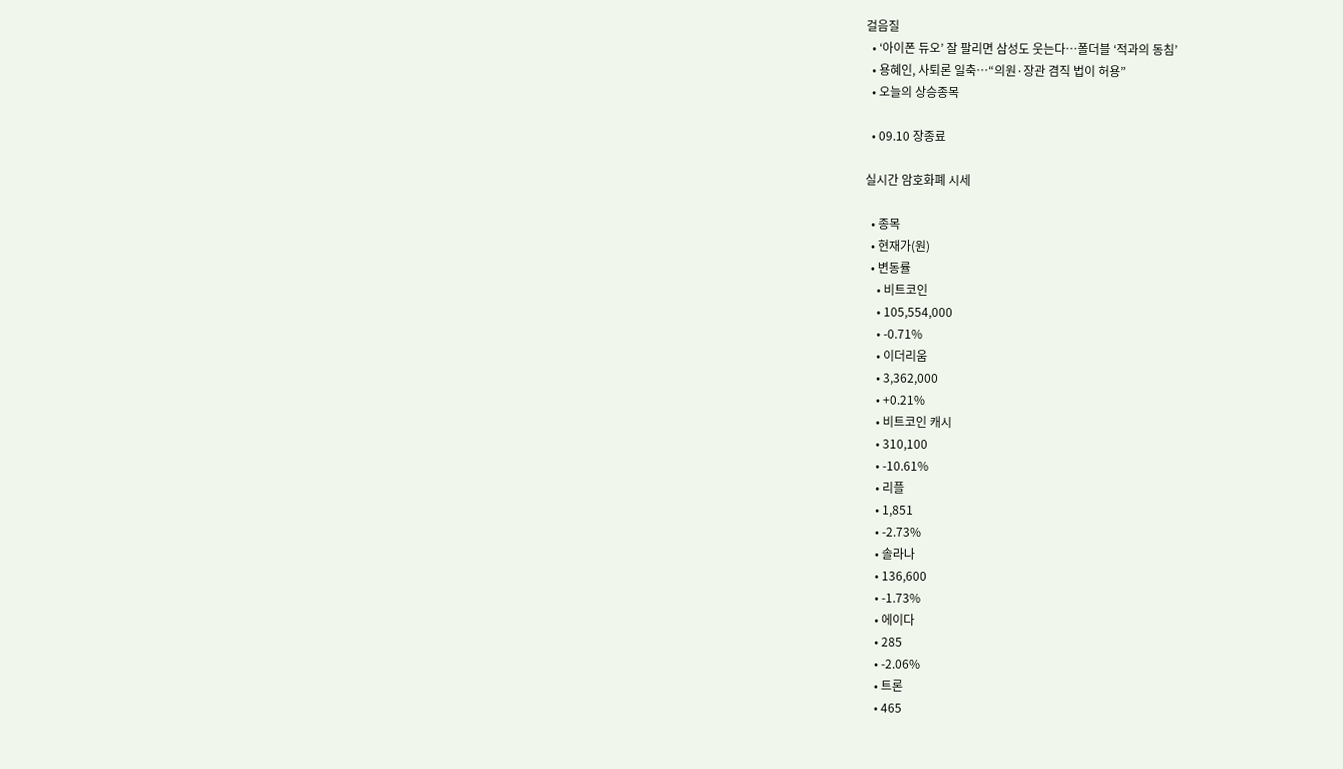걸음질
  • ‘아이폰 듀오’ 잘 팔리면 삼성도 웃는다⋯폴더블 ‘적과의 동침’
  • 용혜인, 사퇴론 일축…“의원·장관 겸직 법이 허용”
  • 오늘의 상승종목

  • 09.10 장종료

실시간 암호화폐 시세

  • 종목
  • 현재가(원)
  • 변동률
    • 비트코인
    • 105,554,000
    • -0.71%
    • 이더리움
    • 3,362,000
    • +0.21%
    • 비트코인 캐시
    • 310,100
    • -10.61%
    • 리플
    • 1,851
    • -2.73%
    • 솔라나
    • 136,600
    • -1.73%
    • 에이다
    • 285
    • -2.06%
    • 트론
    • 465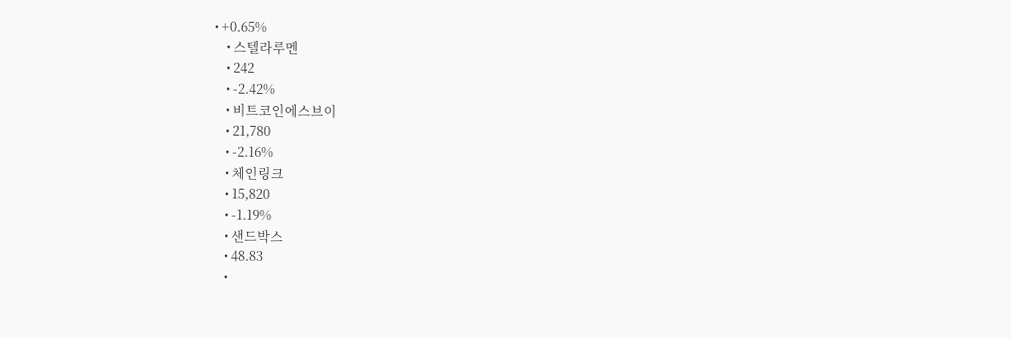• +0.65%
    • 스텔라루멘
    • 242
    • -2.42%
    • 비트코인에스브이
    • 21,780
    • -2.16%
    • 체인링크
    • 15,820
    • -1.19%
    • 샌드박스
    • 48.83
    •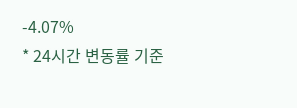-4.07%
* 24시간 변동률 기준